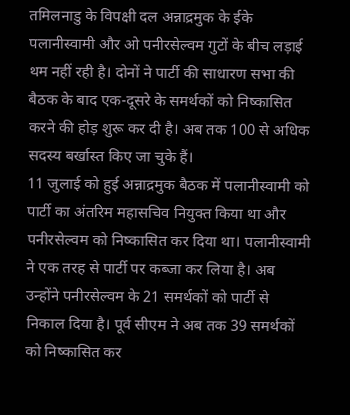तमिलनाडु के विपक्षी दल अन्नाद्रमुक के ईके पलानीस्वामी और ओ पनीरसेल्वम गुटों के बीच लड़ाई थम नहीं रही है। दोनों ने पार्टी की साधारण सभा की बैठक के बाद एक-दूसरे के समर्थकों को निष्कासित करने की होड़ शुरू कर दी है। अब तक 100 से अधिक सदस्य बर्खास्त किए जा चुके हैं।
11 जुलाई को हुई अन्नाद्रमुक बैठक में पलानीस्वामी को पार्टी का अंतरिम महासचिव नियुक्त किया था और पनीरसेल्वम को निष्कासित कर दिया था। पलानीस्वामी ने एक तरह से पार्टी पर कब्जा कर लिया है। अब उन्होंने पनीरसेल्वम के 21 समर्थकों को पार्टी से निकाल दिया है। पूर्व सीएम ने अब तक 39 समर्थकों को निष्कासित कर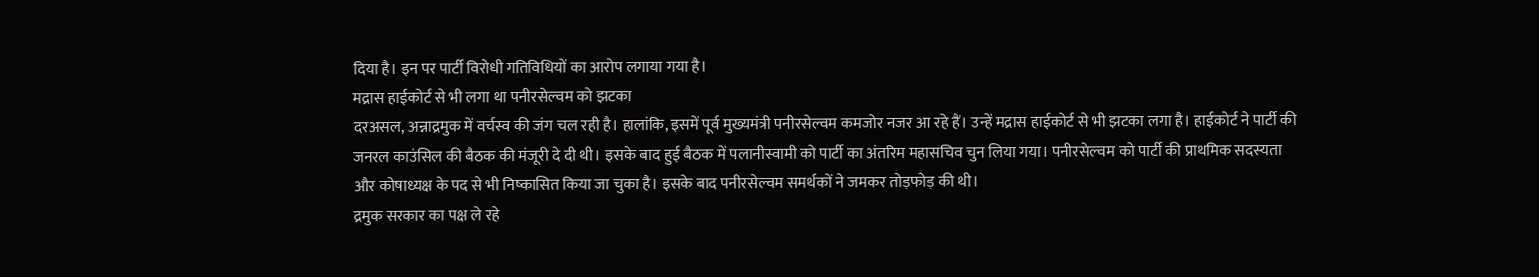दिया है। इन पर पार्टी विरोधी गतिविधियों का आरोप लगाया गया है।
मद्रास हाईकोर्ट से भी लगा था पनीरसेल्वम को झटका
दरअसल, अन्नाद्रमुक में वर्चस्व की जंग चल रही है। हालांकि, इसमें पूर्व मुख्यमंत्री पनीरसेल्वम कमजोर नजर आ रहे हैं। उन्हें मद्रास हाईकोर्ट से भी झटका लगा है। हाईकोर्ट ने पार्टी की जनरल काउंसिल की बैठक की मंजूरी दे दी थी। इसके बाद हुई बैठक में पलानीस्वामी को पार्टी का अंतरिम महासचिव चुन लिया गया। पनीरसेल्वम को पार्टी की प्राथमिक सदस्यता और कोषाध्यक्ष के पद से भी निष्कासित किया जा चुका है। इसके बाद पनीरसेल्वम समर्थकों ने जमकर तोड़फोड़ की थी।
द्रमुक सरकार का पक्ष ले रहे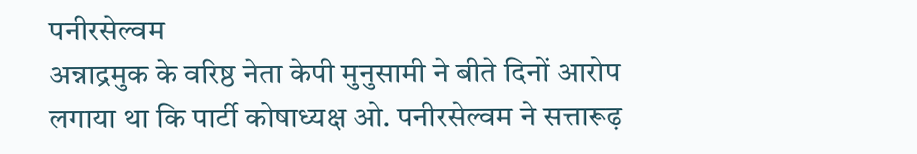पनीरसेल्वम
अन्नाद्रमुक के वरिष्ठ नेता केपी मुनुसामी ने बीते दिनों आरोप लगाया था कि पार्टी कोषाध्यक्ष ओ. पनीरसेल्वम ने सत्तारूढ़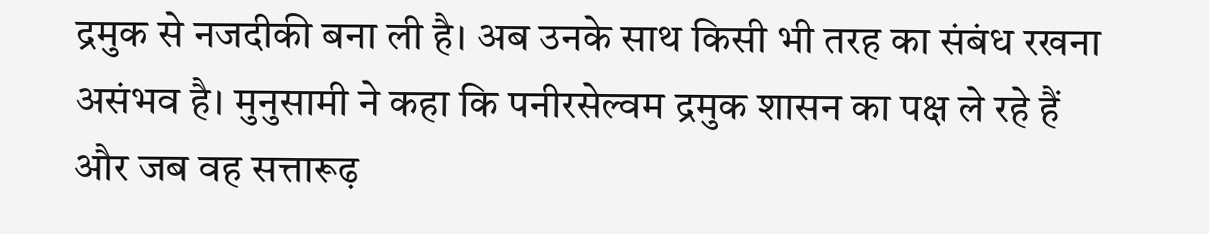द्रमुक से नजदीकी बना ली है। अब उनके साथ किसी भी तरह का संबंध रखना असंभव है। मुनुसामी ने कहा कि पनीरसेल्वम द्रमुक शासन का पक्ष ले रहे हैं और जब वह सत्तारूढ़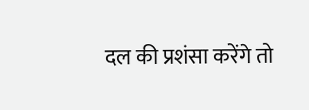दल की प्रशंसा करेंगे तो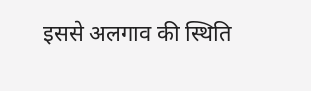इससे अलगाव की स्थिति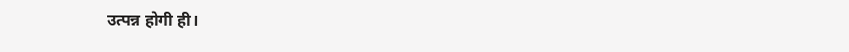उत्पन्न होगी ही।